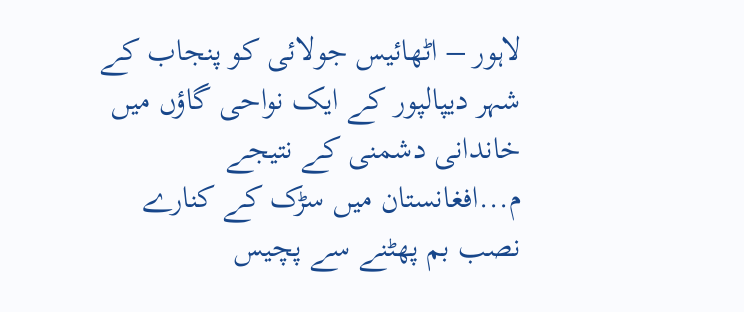لاہور – اٹھائیس جولائی کو پنجاب کے شہر دیپالپور کے ایک نواحی گاؤں میں خاندانی دشمنی کے نتیجے م...افغانستان میں سڑک کے کنارے نصب بم پھٹنے سے پچیس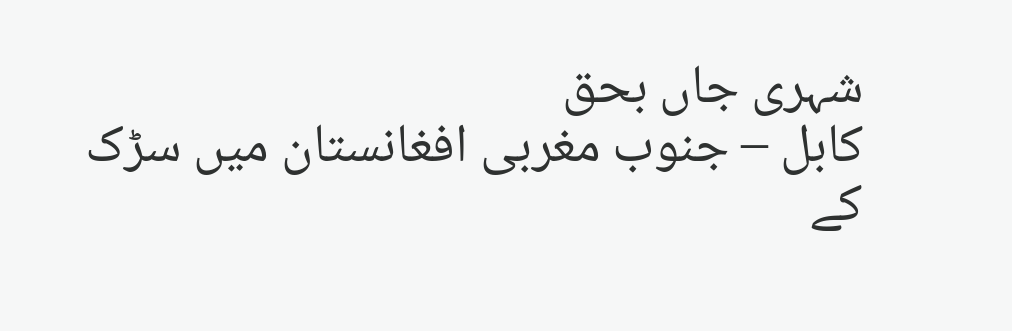شہری جاں بحق
کابل – جنوب مغربی افغانستان میں سڑک کے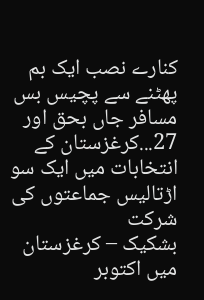کنارے نصب ایک بم پھٹنے سے پچیس بس مسافر جاں بحق اور 27...کرغزستان کے انتخابات میں ایک سو اڑتالیس جماعتوں کی شرکت
بشکیک – کرغزستان میں اکتوبر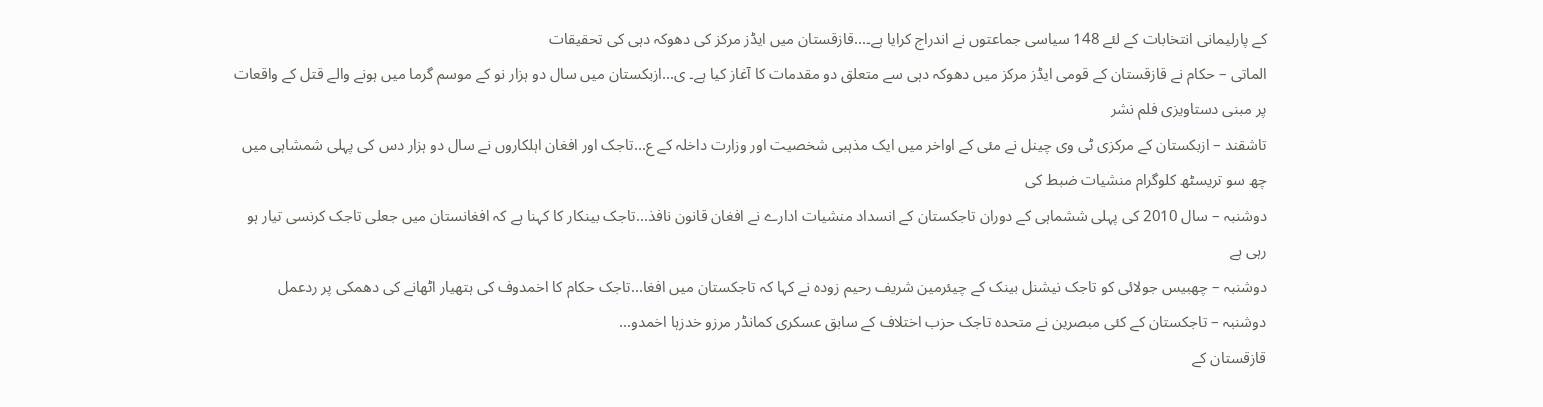کے پارلیمانی انتخابات کے لئے 148 سیاسی جماعتوں نے اندراج کرایا ہے۔...قازقستان میں ایڈز مرکز کی دھوکہ دہی کی تحقیقات
الماتی – حکام نے قازقستان کے قومی ایڈز مرکز میں دھوکہ دہی سے متعلق دو مقدمات کا آغاز کیا ہے۔ ی...ازبکستان میں سال دو ہزار نو کے موسم گرما میں ہونے والے قتل کے واقعات پر مبنی دستاویزی فلم نشر
تاشقند – ازبکستان کے مرکزی ٹی وی چینل نے مئی کے اواخر میں ایک مذہبی شخصیت اور وزارت داخلہ کے ع...تاجک اور افغان اہلکاروں نے سال دو ہزار دس کی پہلی شمشاہی میں چھ سو تریسٹھ کلوگرام منشیات ضبط کی
دوشنبہ – سال 2010 کی پہلی ششماہی کے دوران تاجکستان کے انسداد منشیات ادارے نے افغان قانون نافذ...تاجک بینکار کا کہنا ہے کہ افغانستان میں جعلی تاجک کرنسی تیار ہو رہی ہے
دوشنبہ – چھبیس جولائی کو تاجک نیشنل بینک کے چیئرمین شریف رحیم زودہ نے کہا کہ تاجکستان میں افغا...تاجک حکام کا اخمدوف کی ہتھیار اٹھانے کی دھمکی پر ردعمل
دوشنبہ – تاجکستان کے کئی مبصرین نے متحدہ تاجک حزب اختلاف کے سابق عسکری کمانڈر مرزو خدزہا اخمدو...
قازقستان کے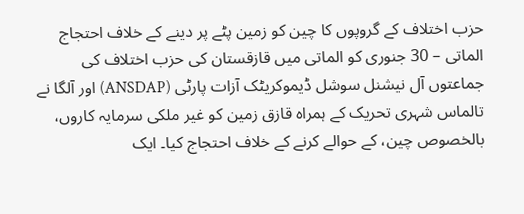حزب اختلاف کے گروپوں کا چین کو زمین پٹے پر دینے کے خلاف احتجاج
الماتی – 30 جنوری کو الماتی میں قازقستان کی حزب اختلاف کی جماعتوں آل نیشنل سوشل ڈیموکریٹک آزات پارٹی (ANSDAP) اور آلگا نے تالماس شہری تحریک کے ہمراہ قازق زمین کو غیر ملکی سرمایہ کاروں، بالخصوص چین، کے حوالے کرنے کے خلاف احتجاج کیا۔ ایک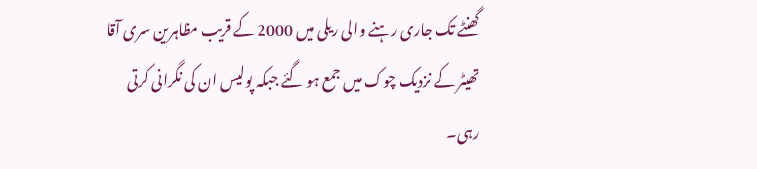گھنٹے تک جاری رہنے والی ریلی میں 2000 کے قریب مظاہرین سری آقا تھیٹر کے نزدیک چوک میں جمع ہو گئے جبکہ پولیس ان کی نگرانی کرتی رہی۔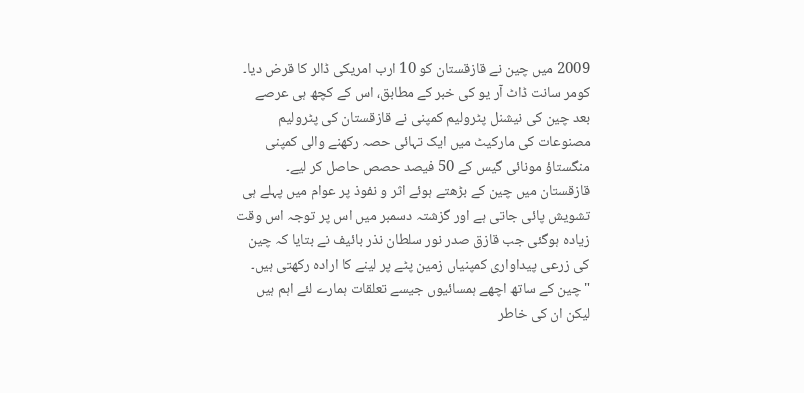2009 میں چین نے قازقستان کو 10 ارب امریکی ڈالر کا قرض دیا۔ کومر سانت ڈاٹ آر یو کی خبر کے مطابق، اس کے کچھ ہی عرصے بعد چین کی نیشنل پٹرولیم کمپنی نے قازقستان کی پٹرولیم مصنوعات کی مارکیٹ میں ایک تہائی حصہ رکھنے والی کمپنی منگستاؤ مونائی گیس کے 50 فیصد حصص حاصل کر لیے۔
قازقستان میں چین کے بڑھتے ہوئے اثر و نفوذ پر عوام میں پہلے ہی تشویش پائی جاتی ہے اور گزشتہ دسمبر میں اس پر توجہ اس وقت زیادہ ہوگئی جب قازق صدر نور سلطان نذر بائیف نے بتایا کہ چین کی زرعی پیداواری کمپنیاں زمین پٹے پر لینے کا ارادہ رکھتی ہیں۔
"چین کے ساتھ اچھے ہمسائیوں جیسے تعلقات ہمارے لئے اہم ہیں لیکن ان کی خاطر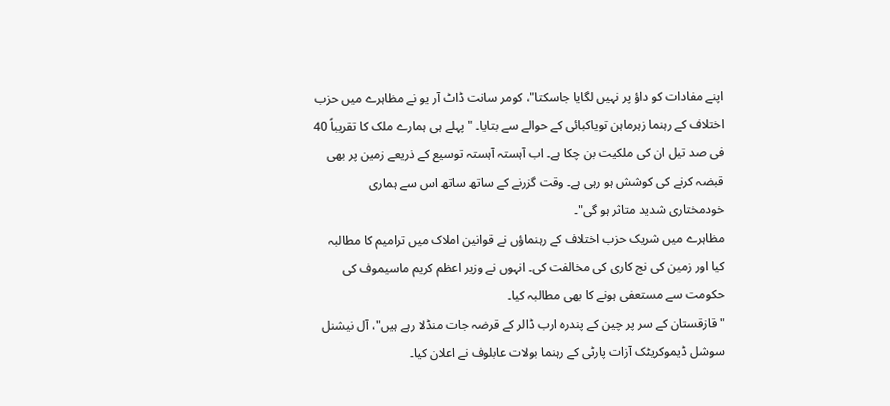اپنے مفادات کو داؤ پر نہیں لگایا جاسکتا"، کومر سانت ڈاٹ آر یو نے مظاہرے میں حزب اختلاف کے رہنما زہرماہن تویاکبائی کے حوالے سے بتایا۔ "پہلے ہی ہمارے ملک کا تقریباً 40 فی صد تیل ان کی ملکیت بن چکا ہے۔ اب آہستہ آہستہ توسیع کے ذریعے زمین پر بھی قبضہ کرنے کی کوشش ہو رہی ہے۔ وقت گزرنے کے ساتھ ساتھ اس سے ہماری خودمختاری شدید متاثر ہو گی"۔
مظاہرے میں شریک حزب اختلاف کے رہنماؤں نے قوانین املاک میں ترامیم کا مطالبہ کیا اور زمین کی نج کاری کی مخالفت کی۔ انہوں نے وزیر اعظم کریم ماسیموف کی حکومت سے مستعفی ہونے کا بھی مطالبہ کیا۔
"قازقستان کے سر پر چین کے پندرہ ارب ڈالر کے قرضہ جات منڈلا رہے ہیں"، آل نیشنل سوشل ڈیموکریٹک آزات پارٹی کے رہنما بولات عابلوف نے اعلان کیا۔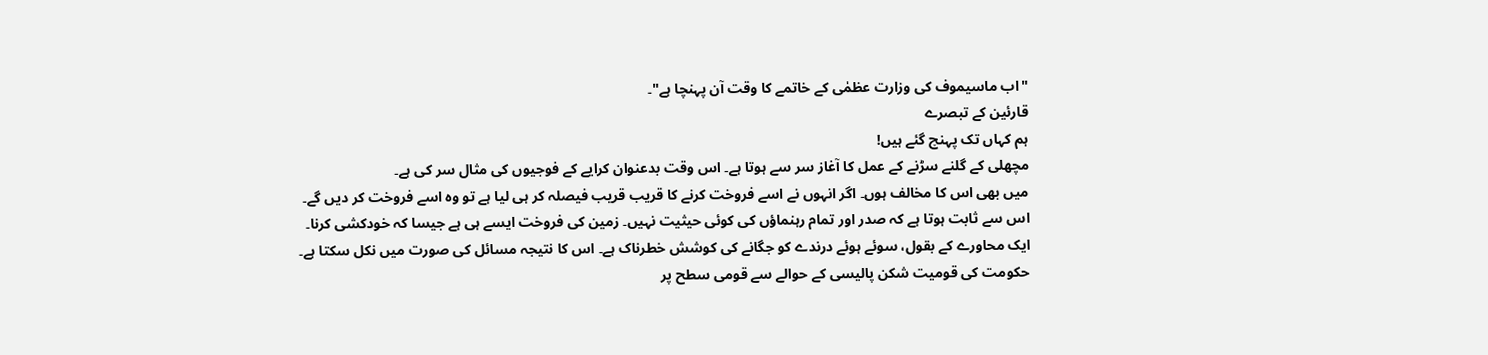"اب ماسیموف کی وزارت عظمٰی کے خاتمے کا وقت آن پہنچا ہے"۔
قارئین کے تبصرے
ہم کہاں تک پہنچ گئے ہیں!
مچھلی کے گلنے سڑنے کے عمل کا آغاز سر سے ہوتا ہے۔ اس وقت بدعنوان کرایے کے فوجیوں کی مثال سر کی ہے۔
میں بھی اس کا مخالف ہوں۔ اگر انہوں نے اسے فروخت کرنے کا قریب قریب فیصلہ کر ہی لیا ہے تو وہ اسے فروخت کر دیں گے۔ اس سے ثابت ہوتا ہے کہ صدر اور تمام رہنماؤں کی کوئی حیثیت نہیں۔ زمین کی فروخت ایسے ہی ہے جیسا کہ خودکشی کرنا۔ ایک محاورے کے بقول، سوئے ہوئے درندے کو جگانے کی کوشش خطرناک ہے۔ اس کا نتیجہ مسائل کی صورت میں نکل سکتا ہے۔
حکومت کی قومیت شکن پالیسی کے حوالے سے قومی سطح پر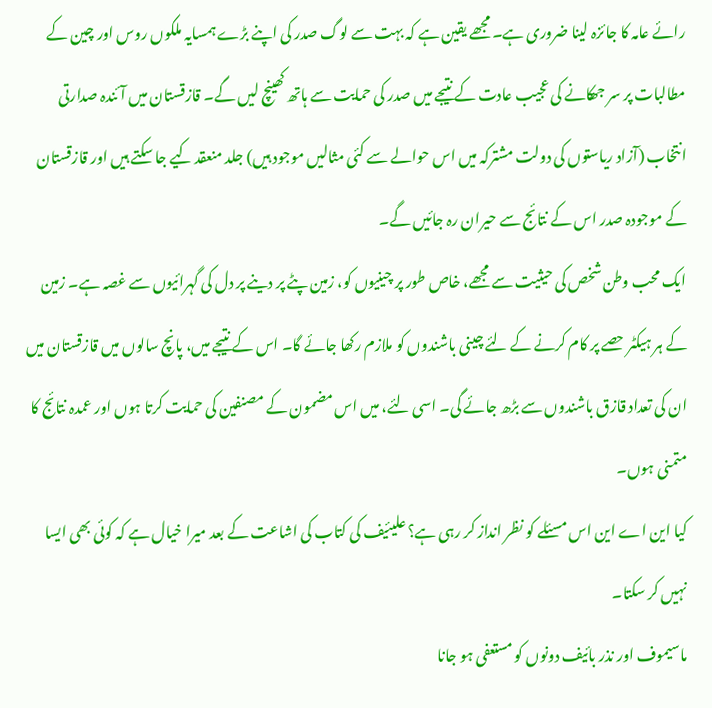رائے عامہ کا جائزہ لینا ضروری ہے۔ مجھے یقین ہے کہ بہت سے لوگ صدر کی اپنے بڑے ہمسایہ ملکوں روس اور چین کے مطالبات پر سر جھکانے کی عجیب عادت کے نتیجے میں صدر کی حمایت سے ہاتھ کھینچ لیں گے۔ قازقستان میں آئندہ صدارتی انتخاب (آزاد ریاستوں کی دولت مشترکہ میں اس حوالے سے کئی مثالیں موجود ہیں) جلد منعقد کیے جا سکتے ہیں اور قازقستان کے موجودہ صدر اس کے نتائج سے حیران رہ جائیں گے۔
ایک محب وطن شخص کی حیثیت سے مجھے، خاص طور پر چینیوں کو، زمین پٹے پر دینے پر دل کی گہرائیوں سے غصہ ہے۔ زمین کے ہر ہیکٹر حصے پر کام کرنے کے لئے چینی باشندوں کو ملازم رکھا جائے گا۔ اس کے نتیجے میں، پانچ سالوں میں قازقستان میں ان کی تعداد قازق باشندوں سے بڑھ جائے گی۔ اسی لئے، میں اس مضمون کے مصنفین کی حمایت کرتا ہوں اور عمدہ نتائج کا متمنی ہوں۔
کیا این اے این اس مسئلے کو نظر انداز کر رہی ہے؟ علیئیف کی کتاب کی اشاعت کے بعد میرا خیال ہے کہ کوئی بھی ایسا نہیں کر سکتا۔
ماسیموف اور نذر بائیف دونوں کو مستعفی ہو جانا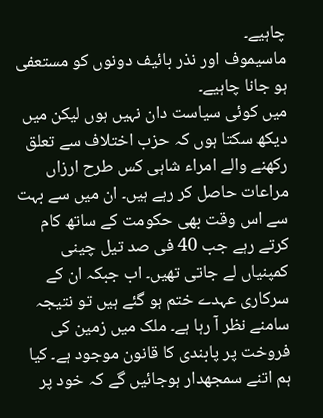چاہیے۔
ماسیموف اور نذر بائیف دونوں کو مستعفی ہو جانا چاہیے۔
میں کوئی سیاست دان نہیں ہوں لیکن میں دیکھ سکتا ہوں کہ حزب اختلاف سے تعلق رکھنے والے امراء شاہی کس طرح ارزاں مراعات حاصل کر رہے ہیں۔ ان میں سے بہت سے اس وقت بھی حکومت کے ساتھ کام کرتے رہے جب 40 فی صد تیل چینی کمپنیاں لے جاتی تھیں۔ اب جبکہ ان کے سرکاری عہدے ختم ہو گئے ہیں تو نتیجہ سامنے نظر آ رہا ہے۔ ملک میں زمین کی فروخت پر پابندی کا قانون موجود ہے۔ کیا ہم اتنے سمجھدار ہوجائیں گے کہ خود پر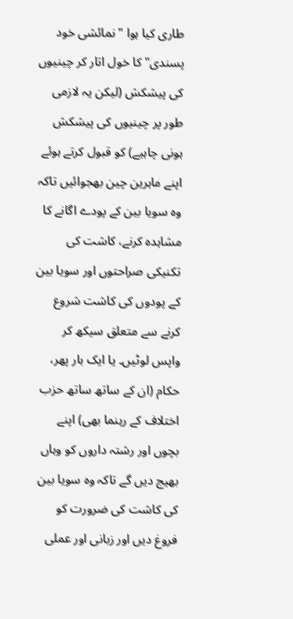طاری کیا ہوا "نمائشی خود پسندی" کا خول اتار کر چینیوں کی پیشکش (لیکن یہ لازمی طور پر چینیوں کی پیشکش ہونی چاہیے) کو قبول کرتے ہوئے اپنے ماہرین چین بھجوائیں تاکہ وہ سویا بین کے پودے اگانے کا مشاہدہ کرنے، کاشت کی تکنیکی صراحتوں اور سویا بین کے پودوں کی کاشت شروع کرنے سے متعلق سیکھ کر واپس لوٹیں۔ یا ایک بار پھر، حکام (ان کے ساتھ ساتھ حزب اختلاف کے رہنما بھی) اپنے بچوں اور رشتہ داروں کو وہاں بھیج دیں گے تاکہ وہ سویا بین کی کاشت کی ضرورت کو فروغ دیں اور زبانی اور عملی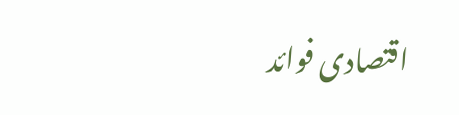اقتصادی فوائد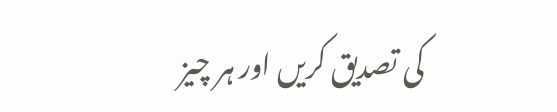کی تصدیق کریں اور ہر چیز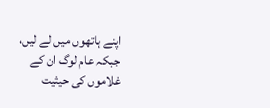اپنے ہاتھوں میں لے لیں، جبکہ عام لوگ ان کے غلاموں کی حیثیت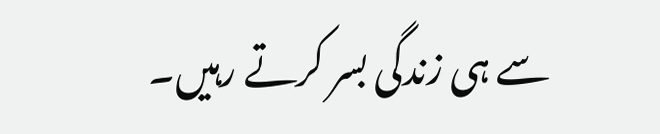سے ہی زندگی بسر کرتے رہیں۔